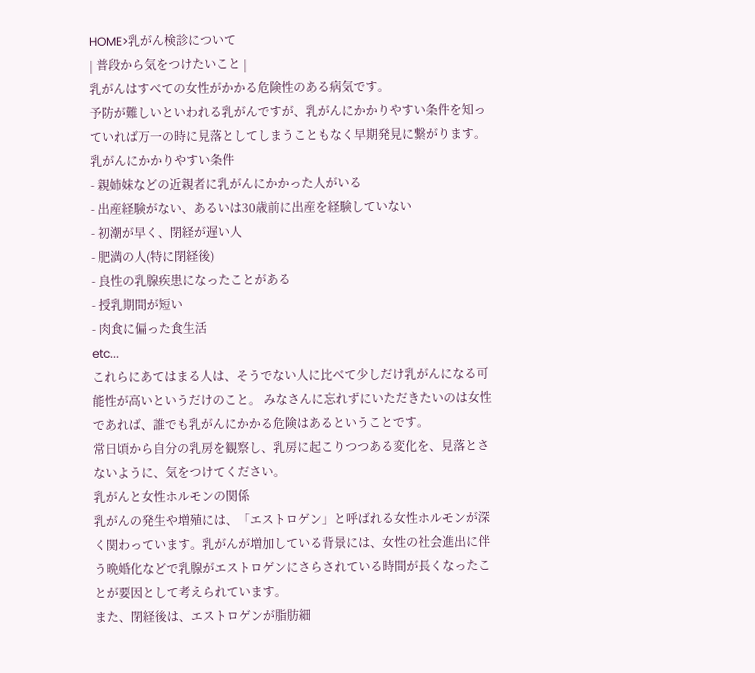HOME>乳がん検診について
| 普段から気をつけたいこと |
乳がんはすべての女性がかかる危険性のある病気です。
予防が難しいといわれる乳がんですが、乳がんにかかりやすい条件を知っていれば万一の時に見落としてしまうこともなく早期発見に繋がります。
乳がんにかかりやすい条件
- 親姉妹などの近親者に乳がんにかかった人がいる
- 出産経験がない、あるいは30歳前に出産を経験していない
- 初潮が早く、閉経が遅い人
- 肥満の人(特に閉経後)
- 良性の乳腺疾患になったことがある
- 授乳期間が短い
- 肉食に偏った食生活
etc...
これらにあてはまる人は、そうでない人に比べて少しだけ乳がんになる可能性が高いというだけのこと。 みなさんに忘れずにいただきたいのは女性であれば、誰でも乳がんにかかる危険はあるということです。
常日頃から自分の乳房を観察し、乳房に起こりつつある変化を、見落とさないように、気をつけてください。
乳がんと女性ホルモンの関係
乳がんの発生や増殖には、「エストロゲン」と呼ばれる女性ホルモンが深く関わっています。乳がんが増加している背景には、女性の社会進出に伴う晩婚化などで乳腺がエストロゲンにさらされている時間が長くなったことが要因として考えられています。
また、閉経後は、エストロゲンが脂肪細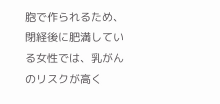胞で作られるため、閉経後に肥満している女性では、乳がんのリスクが高く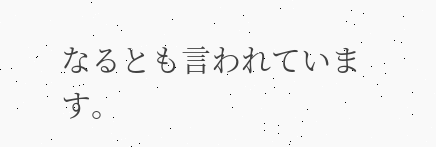なるとも言われています。